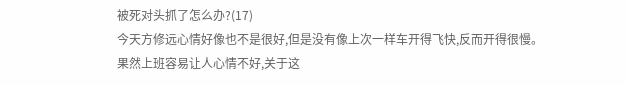被死对头抓了怎么办?(17)
今天方修远心情好像也不是很好,但是没有像上次一样车开得飞快,反而开得很慢。
果然上班容易让人心情不好,关于这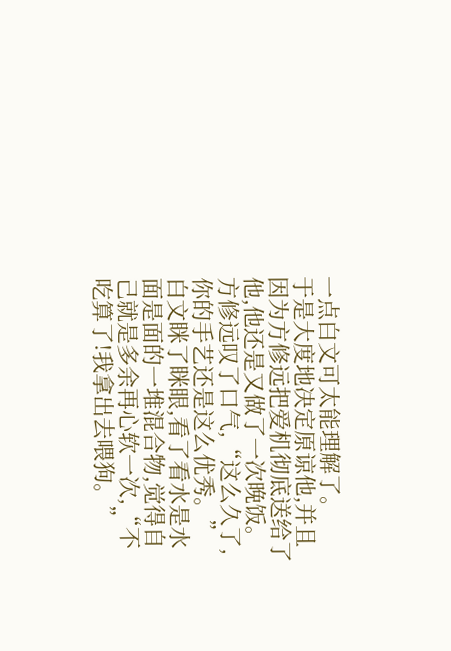一点白文可太能理解了。
于是大度地决定原谅他,并且因为方修远把爱机彻底送给了他,他还是又做了一次晚饭。
方修远叹了口气,“这么久了,你的手艺还是这么优秀。”
白文眯了眯眼,看了看水是水面是面的一堆混合物,觉得自己就是多余再心软一次,“不吃算了!我拿出去喂狗。”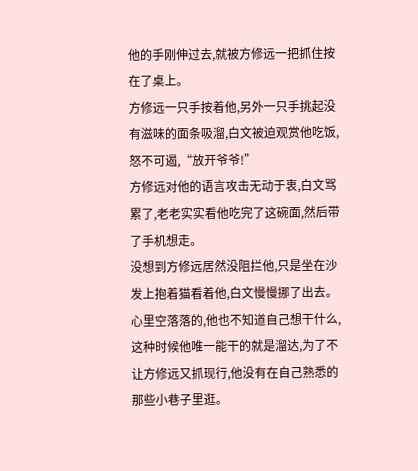他的手刚伸过去,就被方修远一把抓住按在了桌上。
方修远一只手按着他,另外一只手挑起没有滋味的面条吸溜,白文被迫观赏他吃饭,怒不可遏,“放开爷爷!”
方修远对他的语言攻击无动于衷,白文骂累了,老老实实看他吃完了这碗面,然后带了手机想走。
没想到方修远居然没阻拦他,只是坐在沙发上抱着猫看着他,白文慢慢挪了出去。
心里空落落的,他也不知道自己想干什么,这种时候他唯一能干的就是溜达,为了不让方修远又抓现行,他没有在自己熟悉的那些小巷子里逛。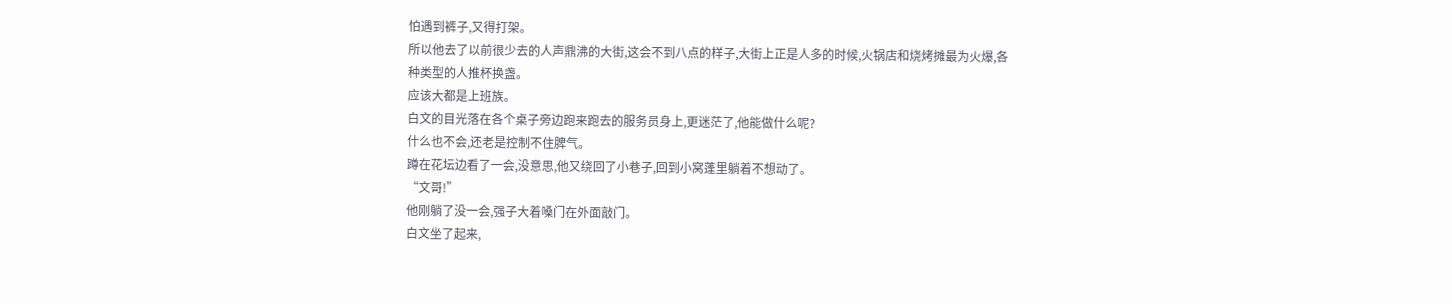怕遇到裤子,又得打架。
所以他去了以前很少去的人声鼎沸的大街,这会不到八点的样子,大街上正是人多的时候,火锅店和烧烤摊最为火爆,各种类型的人推杯换盏。
应该大都是上班族。
白文的目光落在各个桌子旁边跑来跑去的服务员身上,更迷茫了,他能做什么呢?
什么也不会,还老是控制不住脾气。
蹲在花坛边看了一会,没意思,他又绕回了小巷子,回到小窝蓬里躺着不想动了。
“文哥!”
他刚躺了没一会,强子大着嗓门在外面敲门。
白文坐了起来,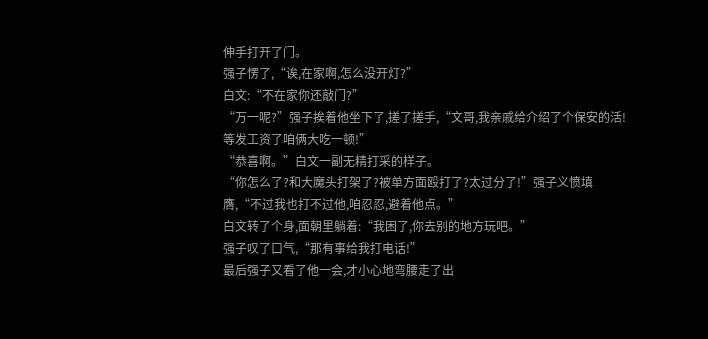伸手打开了门。
强子愣了,“诶,在家啊,怎么没开灯?”
白文:“不在家你还敲门?”
“万一呢?”强子挨着他坐下了,搓了搓手,“文哥,我亲戚给介绍了个保安的活!等发工资了咱俩大吃一顿!”
“恭喜啊。”白文一副无精打采的样子。
“你怎么了?和大魔头打架了?被单方面殴打了?太过分了!”强子义愤填膺,“不过我也打不过他,咱忍忍,避着他点。”
白文转了个身,面朝里躺着:“我困了,你去别的地方玩吧。”
强子叹了口气,“那有事给我打电话!”
最后强子又看了他一会,才小心地弯腰走了出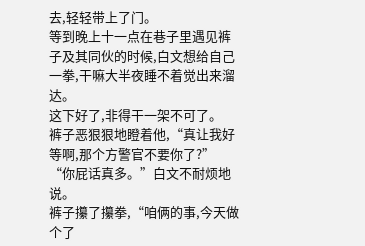去,轻轻带上了门。
等到晚上十一点在巷子里遇见裤子及其同伙的时候,白文想给自己一拳,干嘛大半夜睡不着觉出来溜达。
这下好了,非得干一架不可了。
裤子恶狠狠地瞪着他,“真让我好等啊,那个方警官不要你了?”
“你屁话真多。”白文不耐烦地说。
裤子攥了攥拳,“咱俩的事,今天做个了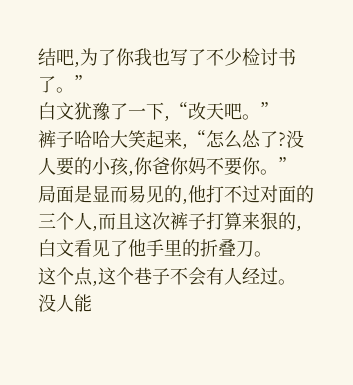结吧,为了你我也写了不少检讨书了。”
白文犹豫了一下,“改天吧。”
裤子哈哈大笑起来,“怎么怂了?没人要的小孩,你爸你妈不要你。”
局面是显而易见的,他打不过对面的三个人,而且这次裤子打算来狠的,白文看见了他手里的折叠刀。
这个点,这个巷子不会有人经过。
没人能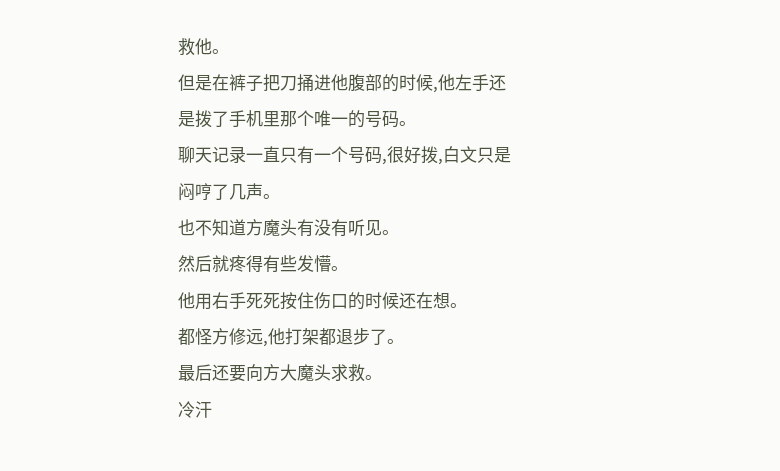救他。
但是在裤子把刀捅进他腹部的时候,他左手还是拨了手机里那个唯一的号码。
聊天记录一直只有一个号码,很好拨,白文只是闷哼了几声。
也不知道方魔头有没有听见。
然后就疼得有些发懵。
他用右手死死按住伤口的时候还在想。
都怪方修远,他打架都退步了。
最后还要向方大魔头求救。
冷汗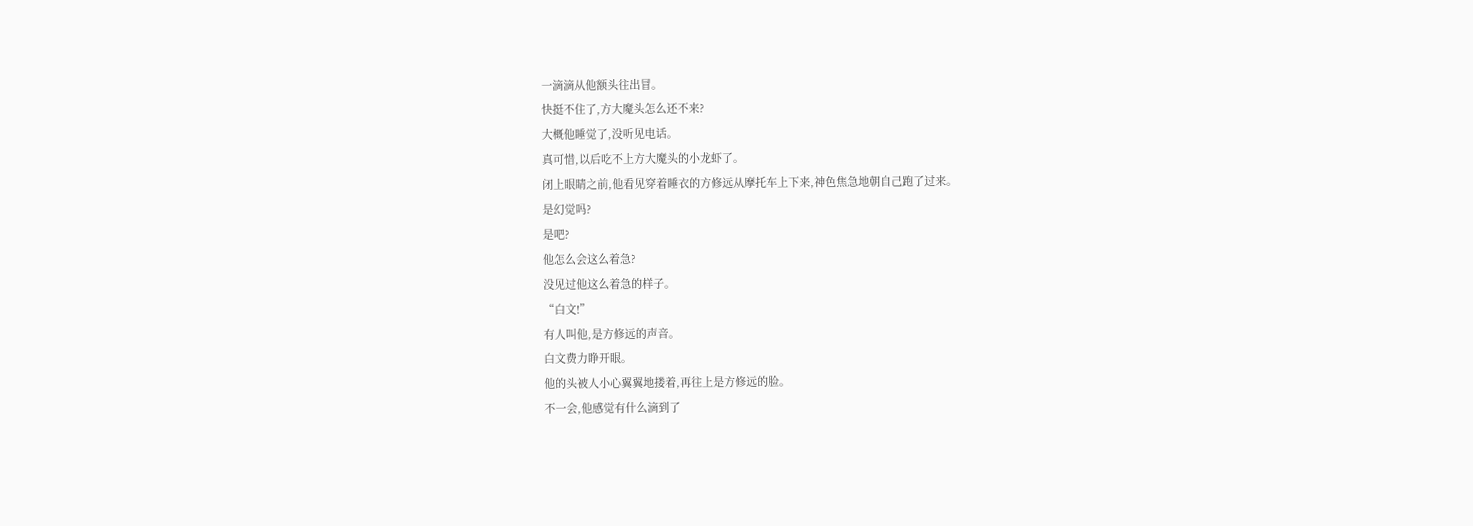一滴滴从他额头往出冒。
快挺不住了,方大魔头怎么还不来?
大概他睡觉了,没听见电话。
真可惜,以后吃不上方大魔头的小龙虾了。
闭上眼睛之前,他看见穿着睡衣的方修远从摩托车上下来,神色焦急地朝自己跑了过来。
是幻觉吗?
是吧?
他怎么会这么着急?
没见过他这么着急的样子。
“白文!”
有人叫他,是方修远的声音。
白文费力睁开眼。
他的头被人小心翼翼地搂着,再往上是方修远的脸。
不一会,他感觉有什么滴到了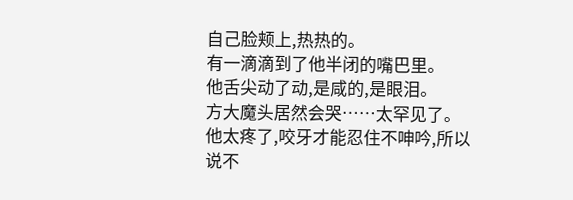自己脸颊上,热热的。
有一滴滴到了他半闭的嘴巴里。
他舌尖动了动,是咸的,是眼泪。
方大魔头居然会哭……太罕见了。
他太疼了,咬牙才能忍住不呻吟,所以说不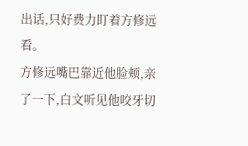出话,只好费力盯着方修远看。
方修远嘴巴靠近他脸颊,亲了一下,白文听见他咬牙切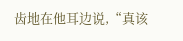齿地在他耳边说,“真该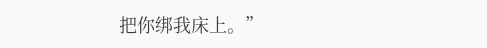把你绑我床上。”